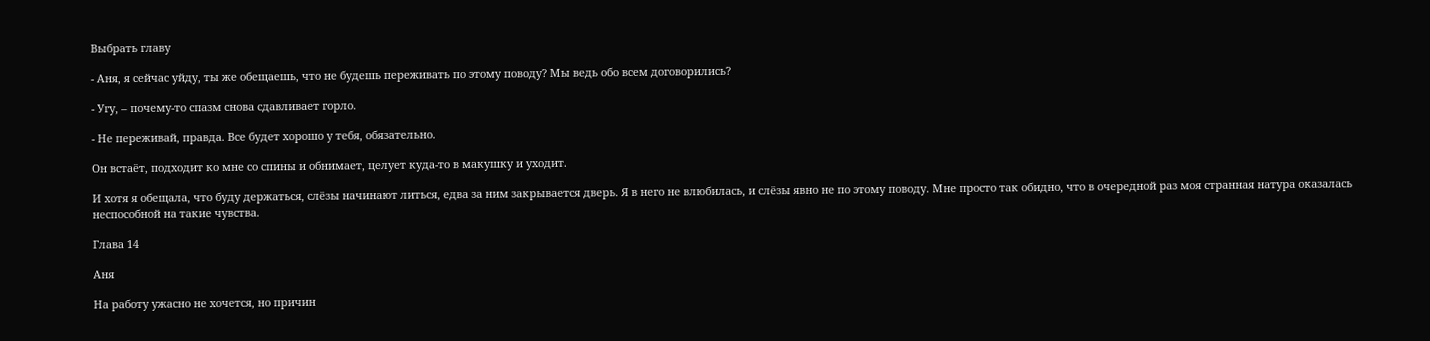Выбрать главу

- Аня, я сейчас уйду, ты же обещаешь, что не будешь переживать по этому поводу? Мы ведь обо всем договорились?

- Угу, – почему-то спазм снова сдавливает горло.

- Не переживай, правда. Все будет хорошо у тебя, обязательно.

Он встаёт, подходит ко мне со спины и обнимает, целует куда-то в макушку и уходит.

И хотя я обещала, что буду держаться, слёзы начинают литься, едва за ним закрывается дверь. Я в него не влюбилась, и слёзы явно не по этому поводу. Мне просто так обидно, что в очередной раз моя странная натура оказалась неспособной на такие чувства.

Глава 14

Аня

На работу ужасно не хочется, но причин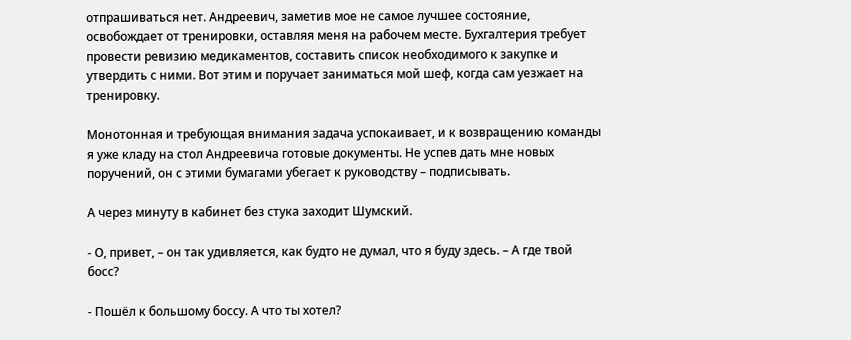отпрашиваться нет. Андреевич, заметив мое не самое лучшее состояние, освобождает от тренировки, оставляя меня на рабочем месте. Бухгалтерия требует провести ревизию медикаментов, составить список необходимого к закупке и утвердить с ними. Вот этим и поручает заниматься мой шеф, когда сам уезжает на тренировку.

Монотонная и требующая внимания задача успокаивает, и к возвращению команды я уже кладу на стол Андреевича готовые документы. Не успев дать мне новых поручений, он с этими бумагами убегает к руководству – подписывать.

А через минуту в кабинет без стука заходит Шумский.

- О, привет, – он так удивляется, как будто не думал, что я буду здесь. – А где твой босс?

- Пошёл к большому боссу. А что ты хотел?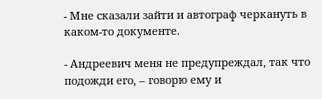- Мне сказали зайти и автограф черкануть в каком-то документе.

- Андреевич меня не предупреждал, так что подожди его, – говорю ему и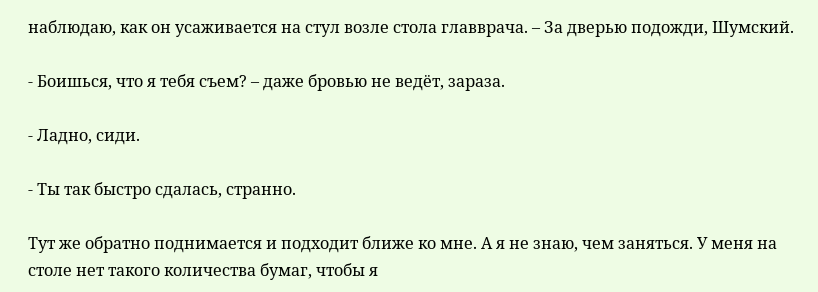наблюдаю, как он усаживается на стул возле стола главврача. – За дверью подожди, Шумский.

- Боишься, что я тебя съем? – даже бровью не ведёт, зараза.

- Ладно, сиди.

- Ты так быстро сдалась, странно.

Тут же обратно поднимается и подходит ближе ко мне. А я не знаю, чем заняться. У меня на столе нет такого количества бумаг, чтобы я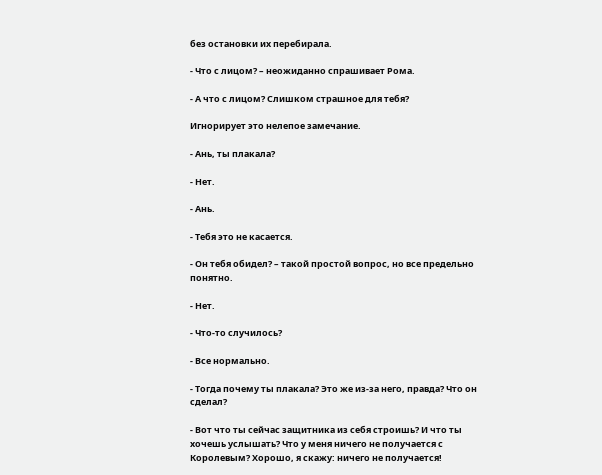без остановки их перебирала.

- Что с лицом? – неожиданно спрашивает Рома.

- А что с лицом? Слишком страшное для тебя?

Игнорирует это нелепое замечание.

- Ань, ты плакала?

- Нет.

- Ань.

- Тебя это не касается.

- Он тебя обидел? – такой простой вопрос, но все предельно понятно.

- Нет.

- Что-то случилось?

- Все нормально.

- Тогда почему ты плакала? Это же из-за него, правда? Что он сделал?

- Вот что ты сейчас защитника из себя строишь? И что ты хочешь услышать? Что у меня ничего не получается с Королевым? Хорошо, я скажу: ничего не получается!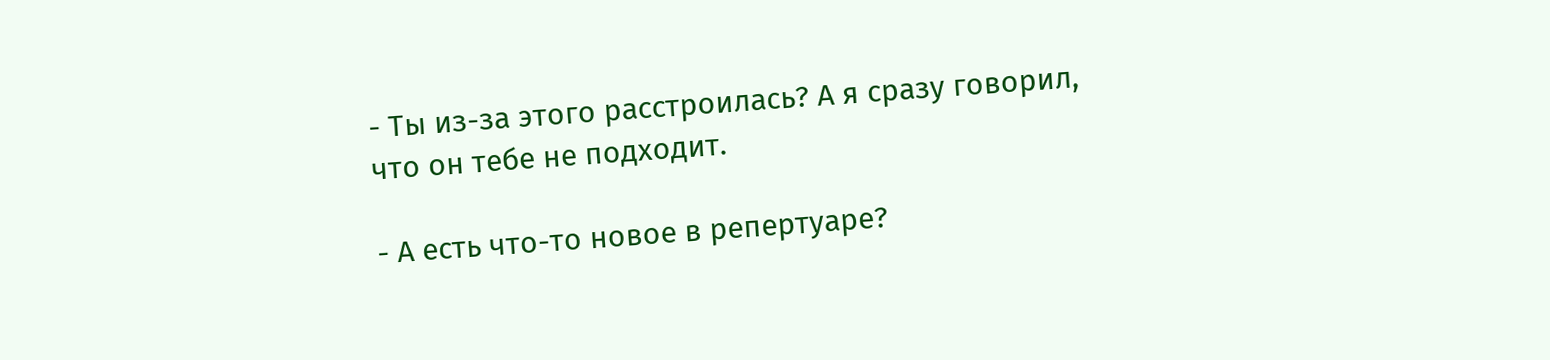- Ты из-за этого расстроилась? А я сразу говорил, что он тебе не подходит.

- А есть что-то новое в репертуаре?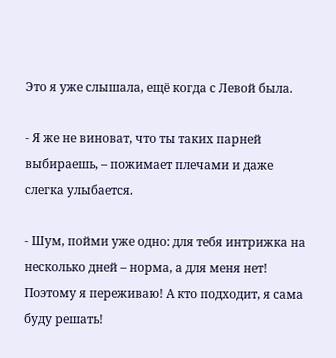Это я уже слышала, ещё когда с Левой была.

- Я же не виноват, что ты таких парней выбираешь, – пожимает плечами и даже слегка улыбается.

- Шум, пойми уже одно: для тебя интрижка на несколько дней – норма, а для меня нет! Поэтому я переживаю! А кто подходит, я сама буду решать!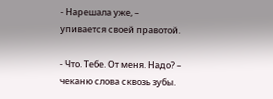- Нарешала уже, – упивается своей правотой.

- Что. Тебе. От меня. Надо? – чеканю слова сквозь зубы.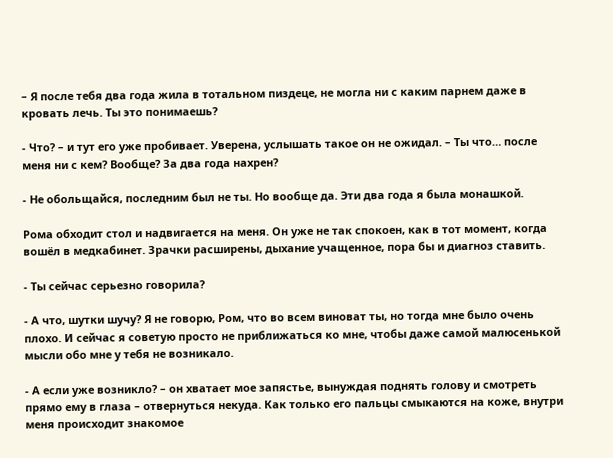– Я после тебя два года жила в тотальном пиздеце, не могла ни с каким парнем даже в кровать лечь. Ты это понимаешь?

- Что? – и тут его уже пробивает. Уверена, услышать такое он не ожидал. – Ты что… после меня ни с кем? Вообще? За два года нахрен?

- Не обольщайся, последним был не ты. Но вообще да. Эти два года я была монашкой.

Рома обходит стол и надвигается на меня. Он уже не так спокоен, как в тот момент, когда вошёл в медкабинет. Зрачки расширены, дыхание учащенное, пора бы и диагноз ставить.

- Ты сейчас серьезно говорила?

- А что, шутки шучу? Я не говорю, Ром, что во всем виноват ты, но тогда мне было очень плохо. И сейчас я советую просто не приближаться ко мне, чтобы даже самой малюсенькой мысли обо мне у тебя не возникало.

- А если уже возникло? – он хватает мое запястье, вынуждая поднять голову и смотреть прямо ему в глаза – отвернуться некуда. Как только его пальцы смыкаются на коже, внутри меня происходит знакомое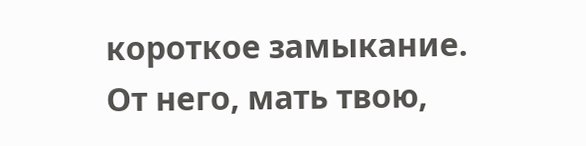короткое замыкание. От него, мать твою,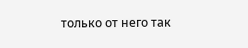только от него так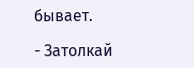бывает.

- Затолкай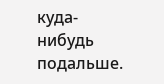куда-нибудь подальше.